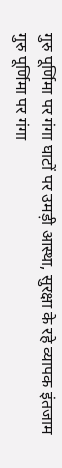गुरु पूर्णिमा पर गंगा घाटों पर उमड़ी आस्था, सुरक्षा के रहे व्यापक इंतजाम
गुरु पूर्णिमा पर गंगा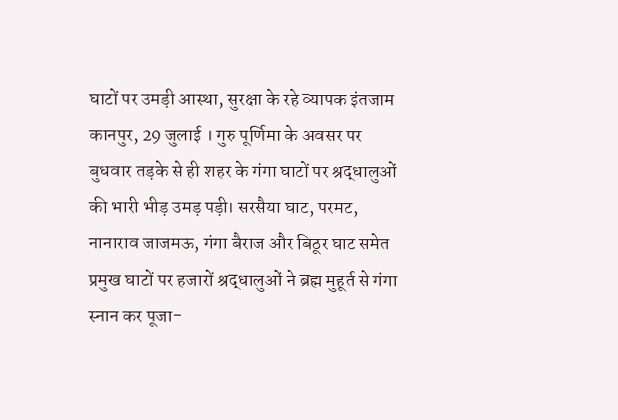घाटों पर उमड़ी आस्था, सुरक्षा के रहे व्यापक इंतजाम
कानपुर, 29 जुलाई । गुरु पूर्णिमा के अवसर पर बुधवार तड़के से ही शहर के गंगा घाटों पर श्रद्धालुओं की भारी भीड़ उमड़ पड़ी। सरसैया घाट, परमट, नानाराव जाजमऊ, गंगा बैराज और बिठूर घाट समेत प्रमुख घाटों पर हजारों श्रद्धालुओं ने ब्रह्म मुहूर्त से गंगा स्नान कर पूजा-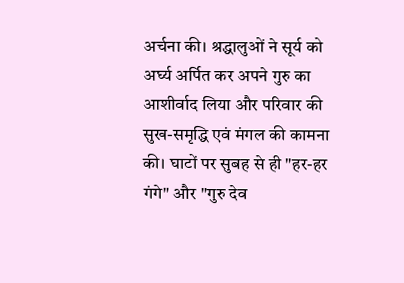अर्चना की। श्रद्धालुओं ने सूर्य को अर्घ्य अर्पित कर अपने गुरु का आशीर्वाद लिया और परिवार की सुख-समृद्धि एवं मंगल की कामना की। घाटों पर सुबह से ही "हर-हर गंगे" और "गुरु देव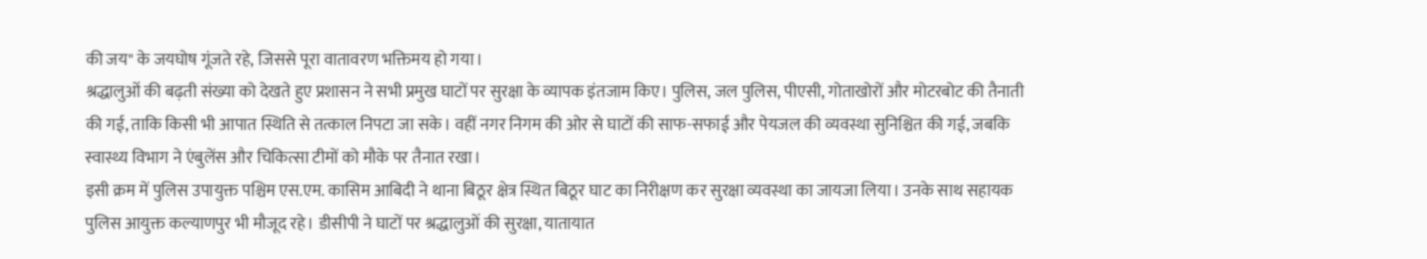की जय" के जयघोष गूंजते रहे, जिससे पूरा वातावरण भक्तिमय हो गया।
श्रद्धालुओं की बढ़ती संख्या को देखते हुए प्रशासन ने सभी प्रमुख घाटों पर सुरक्षा के व्यापक इंतजाम किए। पुलिस, जल पुलिस, पीएसी, गोताखोरों और मोटरबोट की तैनाती की गई, ताकि किसी भी आपात स्थिति से तत्काल निपटा जा सके। वहीं नगर निगम की ओर से घाटों की साफ-सफाई और पेयजल की व्यवस्था सुनिश्चित की गई, जबकि स्वास्थ्य विभाग ने एंबुलेंस और चिकित्सा टीमों को मौके पर तैनात रखा।
इसी क्रम में पुलिस उपायुक्त पश्चिम एस.एम. कासिम आबिदी ने थाना बिठूर क्षेत्र स्थित बिठूर घाट का निरीक्षण कर सुरक्षा व्यवस्था का जायजा लिया। उनके साथ सहायक पुलिस आयुक्त कल्याणपुर भी मौजूद रहे। डीसीपी ने घाटों पर श्रद्धालुओं की सुरक्षा, यातायात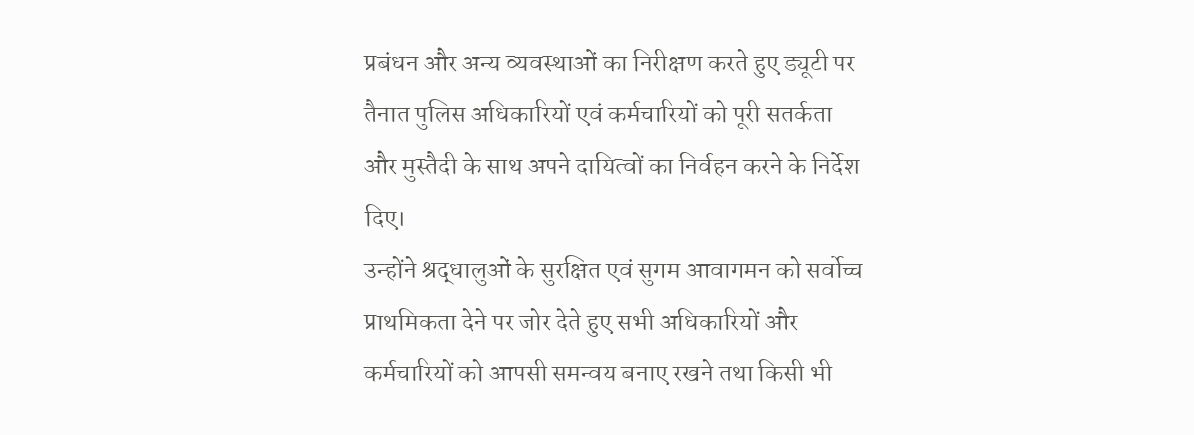प्रबंधन और अन्य व्यवस्थाओं का निरीक्षण करते हुए ड्यूटी पर तैनात पुलिस अधिकारियों एवं कर्मचारियों को पूरी सतर्कता और मुस्तैदी के साथ अपने दायित्वों का निर्वहन करने के निर्देश दिए।
उन्होंने श्रद्धालुओं के सुरक्षित एवं सुगम आवागमन को सर्वोच्च प्राथमिकता देने पर जोर देते हुए सभी अधिकारियों और कर्मचारियों को आपसी समन्वय बनाए रखने तथा किसी भी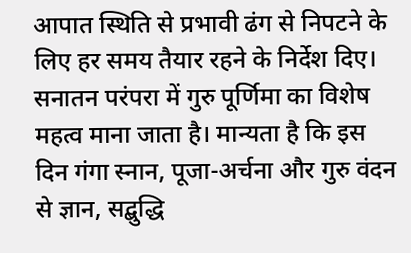आपात स्थिति से प्रभावी ढंग से निपटने के लिए हर समय तैयार रहने के निर्देश दिए।
सनातन परंपरा में गुरु पूर्णिमा का विशेष महत्व माना जाता है। मान्यता है कि इस दिन गंगा स्नान, पूजा-अर्चना और गुरु वंदन से ज्ञान, सद्बुद्धि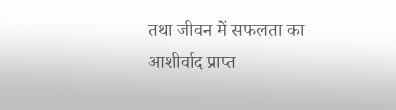तथा जीवन में सफलता का आशीर्वाद प्राप्त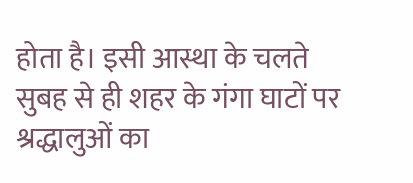होता है। इसी आस्था के चलते सुबह से ही शहर के गंगा घाटों पर श्रद्धालुओं का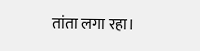तांता लगा रहा।